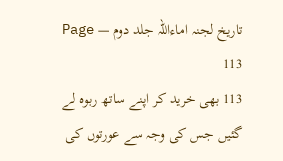تاریخ لجنہ اماءاللہ جلد دوم — Page 113
113 بھی خرید کر اپنے ساتھ ربوہ لے گئیں جس کی وجہ سے عورتوں کی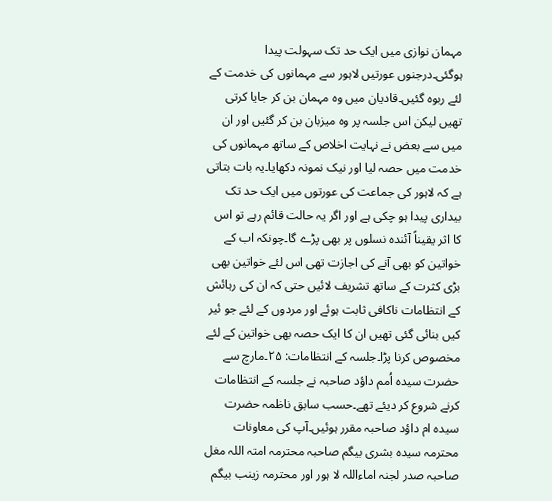مہمان نوازی میں ایک حد تک سہولت پیدا ہوگئی۔درجنوں عورتیں لاہور سے مہمانوں کی خدمت کے لئے ربوہ گئیں۔قادیان میں وہ مہمان بن کر جایا کرتی تھیں لیکن اس جلسہ پر وہ میزبان بن کر گئیں اور ان میں سے بعض نے نہایت اخلاص کے ساتھ مہمانوں کی خدمت میں حصہ لیا اور نیک نمونہ دکھایا۔یہ بات بتاتی ہے کہ لاہور کی جماعت کی عورتوں میں ایک حد تک بیداری پیدا ہو چکی ہے اور اگر یہ حالت قائم رہے تو اس کا اثر یقیناً آئندہ نسلوں پر بھی پڑے گا۔چونکہ اب کے خواتین کو بھی آنے کی اجازت تھی اس لئے خواتین بھی بڑی کثرت کے ساتھ تشریف لائیں حتی کہ ان کی رہائش کے انتظامات ناکافی ثابت ہوئے اور مردوں کے لئے جو ئیر کیں بنائی گئی تھیں ان کا ایک حصہ بھی خواتین کے لئے مخصوص کرنا پڑا۔جلسہ کے انتظامات: ۲۵۔مارچ سے حضرت سیدہ اُمم داؤد صاحبہ نے جلسہ کے انتظامات کرنے شروع کر دیئے تھے۔حسب سابق ناظمہ حضرت سیدہ ام داؤد صاحبہ مقرر ہوئیں۔آپ کی معاونات محترمہ سیدہ بشری بیگم صاحبہ محترمہ امتہ اللہ مغل صاحبہ صدر لجنہ اماءاللہ لا ہور اور محترمہ زینب بیگم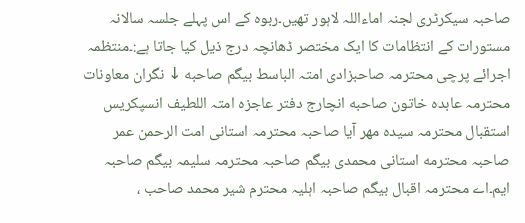صاحبہ سیکرٹری لجنہ اماءاللہ لاہور تھیں۔ربوہ کے اس پہلے جلسہ سالانہ مستورات کے انتظامات کا ایک مختصر ڈھانچہ درج ذیل کیا جاتا ہے:۔منتظمہ اجرائے پرچی محترمہ صاحبزادی امتہ الباسط بیگم صاحبه ↓ نگران معاونات محترمہ عابدہ خاتون صاحبه انچارج دفتر عاجزه امتہ اللطیف انسپکریس استقبال محترمہ سیده مهر آیا صاحبہ محترمہ استانی امت الرحمن عمر صاحبہ محترمه استانی محمدی بیگم صاحبہ محترمہ سلیمہ بیگم صاحبہ ایم۔اے محترمہ اقبال بیگم صاحبہ اہلیہ محترم شیر محمد صاحب ،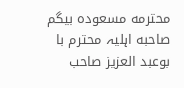محترمه مسعوده بیگم صاحبه اہلیہ محترم با بوعبد العزیز صاحب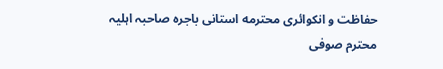حفاظت و انکوائری محترمه استانی باجرہ صاحبہ اہلیہ محترم صوفی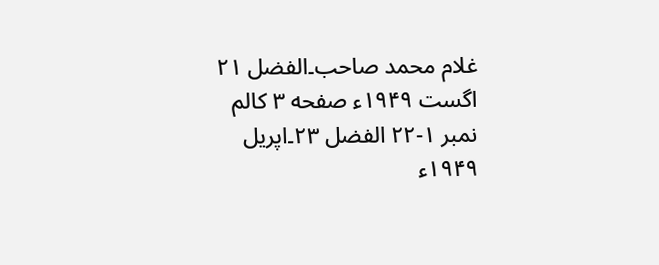غلام محمد صاحب۔الفضل ۲۱ اگست ۱۹۴۹ء صفحه ۳ کالم نمبر ۱-۲۲ الفضل ۲۳۔اپریل ۱۹۴۹ء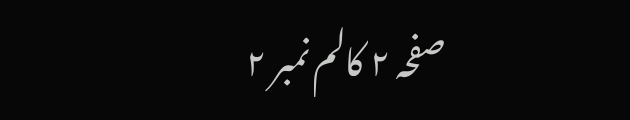صفحہ ۲ کالم نمبر ۲